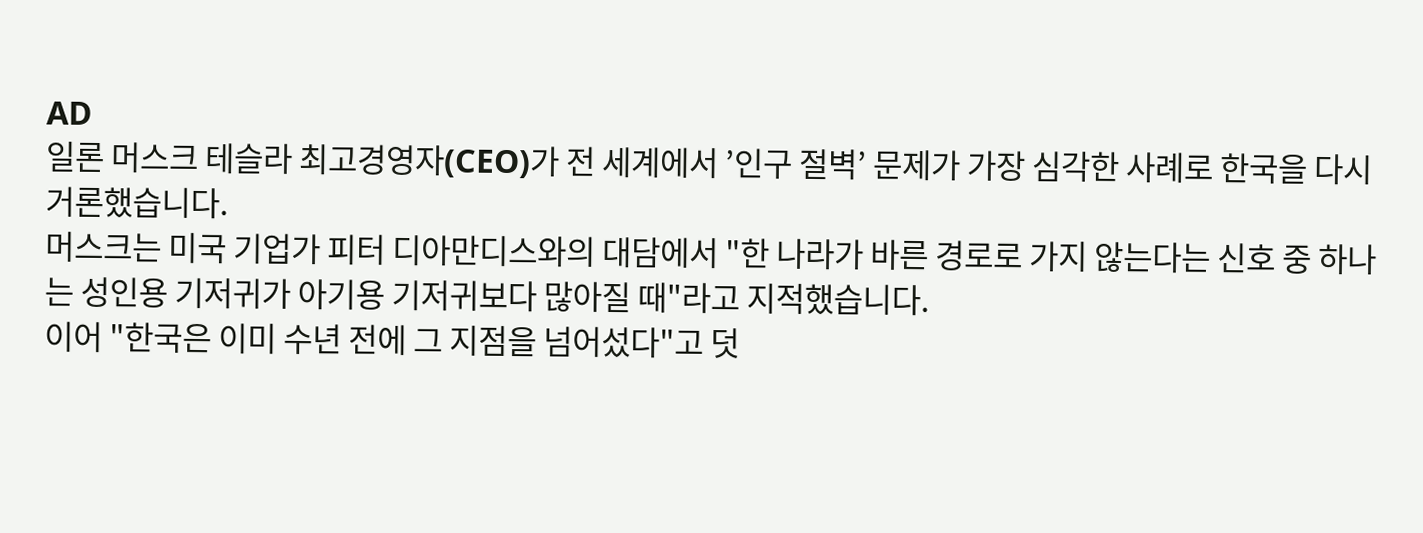AD
일론 머스크 테슬라 최고경영자(CEO)가 전 세계에서 ’인구 절벽’ 문제가 가장 심각한 사례로 한국을 다시 거론했습니다.
머스크는 미국 기업가 피터 디아만디스와의 대담에서 "한 나라가 바른 경로로 가지 않는다는 신호 중 하나는 성인용 기저귀가 아기용 기저귀보다 많아질 때"라고 지적했습니다.
이어 "한국은 이미 수년 전에 그 지점을 넘어섰다"고 덧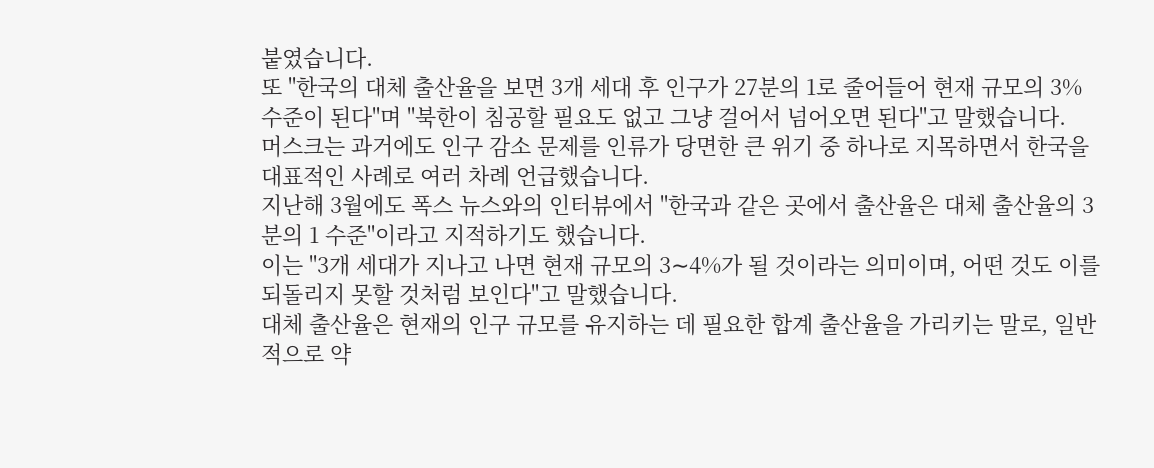붙였습니다.
또 "한국의 대체 출산율을 보면 3개 세대 후 인구가 27분의 1로 줄어들어 현재 규모의 3% 수준이 된다"며 "북한이 침공할 필요도 없고 그냥 걸어서 넘어오면 된다"고 말했습니다.
머스크는 과거에도 인구 감소 문제를 인류가 당면한 큰 위기 중 하나로 지목하면서 한국을 대표적인 사례로 여러 차례 언급했습니다.
지난해 3월에도 폭스 뉴스와의 인터뷰에서 "한국과 같은 곳에서 출산율은 대체 출산율의 3분의 1 수준"이라고 지적하기도 했습니다.
이는 "3개 세대가 지나고 나면 현재 규모의 3∼4%가 될 것이라는 의미이며, 어떤 것도 이를 되돌리지 못할 것처럼 보인다"고 말했습니다.
대체 출산율은 현재의 인구 규모를 유지하는 데 필요한 합계 출산율을 가리키는 말로, 일반적으로 약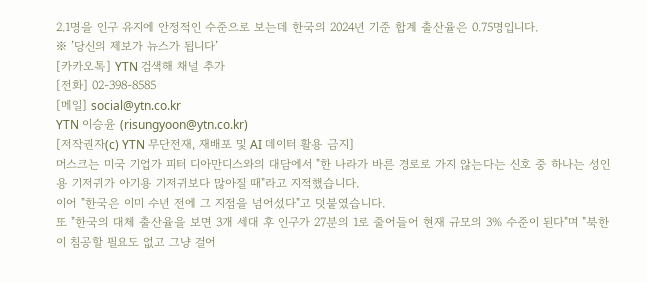2.1명을 인구 유지에 안정적인 수준으로 보는데 한국의 2024년 기준 합계 출산율은 0.75명입니다.
※ ’당신의 제보가 뉴스가 됩니다’
[카카오톡] YTN 검색해 채널 추가
[전화] 02-398-8585
[메일] social@ytn.co.kr
YTN 이승윤 (risungyoon@ytn.co.kr)
[저작권자(c) YTN 무단전재, 재배포 및 AI 데이터 활용 금지]
머스크는 미국 기업가 피터 디아만디스와의 대담에서 "한 나라가 바른 경로로 가지 않는다는 신호 중 하나는 성인용 기저귀가 아기용 기저귀보다 많아질 때"라고 지적했습니다.
이어 "한국은 이미 수년 전에 그 지점을 넘어섰다"고 덧붙였습니다.
또 "한국의 대체 출산율을 보면 3개 세대 후 인구가 27분의 1로 줄어들어 현재 규모의 3% 수준이 된다"며 "북한이 침공할 필요도 없고 그냥 걸어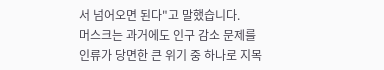서 넘어오면 된다"고 말했습니다.
머스크는 과거에도 인구 감소 문제를 인류가 당면한 큰 위기 중 하나로 지목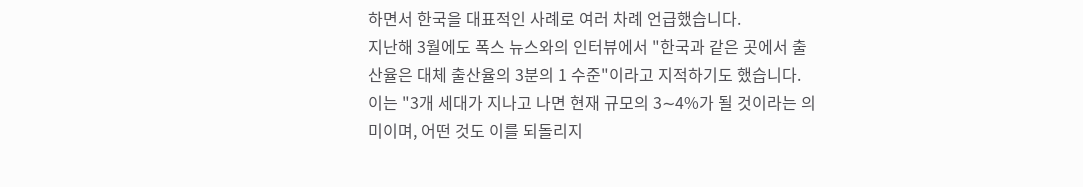하면서 한국을 대표적인 사례로 여러 차례 언급했습니다.
지난해 3월에도 폭스 뉴스와의 인터뷰에서 "한국과 같은 곳에서 출산율은 대체 출산율의 3분의 1 수준"이라고 지적하기도 했습니다.
이는 "3개 세대가 지나고 나면 현재 규모의 3∼4%가 될 것이라는 의미이며, 어떤 것도 이를 되돌리지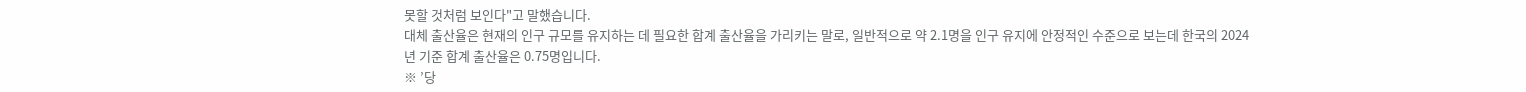못할 것처럼 보인다"고 말했습니다.
대체 출산율은 현재의 인구 규모를 유지하는 데 필요한 합계 출산율을 가리키는 말로, 일반적으로 약 2.1명을 인구 유지에 안정적인 수준으로 보는데 한국의 2024년 기준 합계 출산율은 0.75명입니다.
※ ’당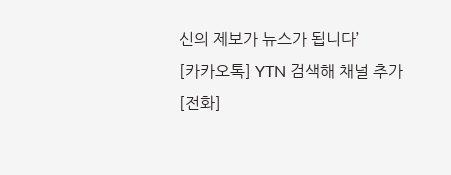신의 제보가 뉴스가 됩니다’
[카카오톡] YTN 검색해 채널 추가
[전화]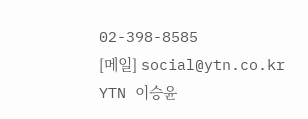02-398-8585
[메일] social@ytn.co.kr
YTN 이승윤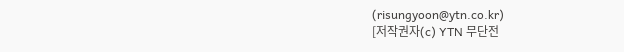(risungyoon@ytn.co.kr)
[저작권자(c) YTN 무단전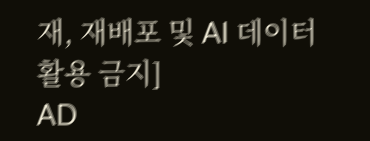재, 재배포 및 AI 데이터 활용 금지]
AD